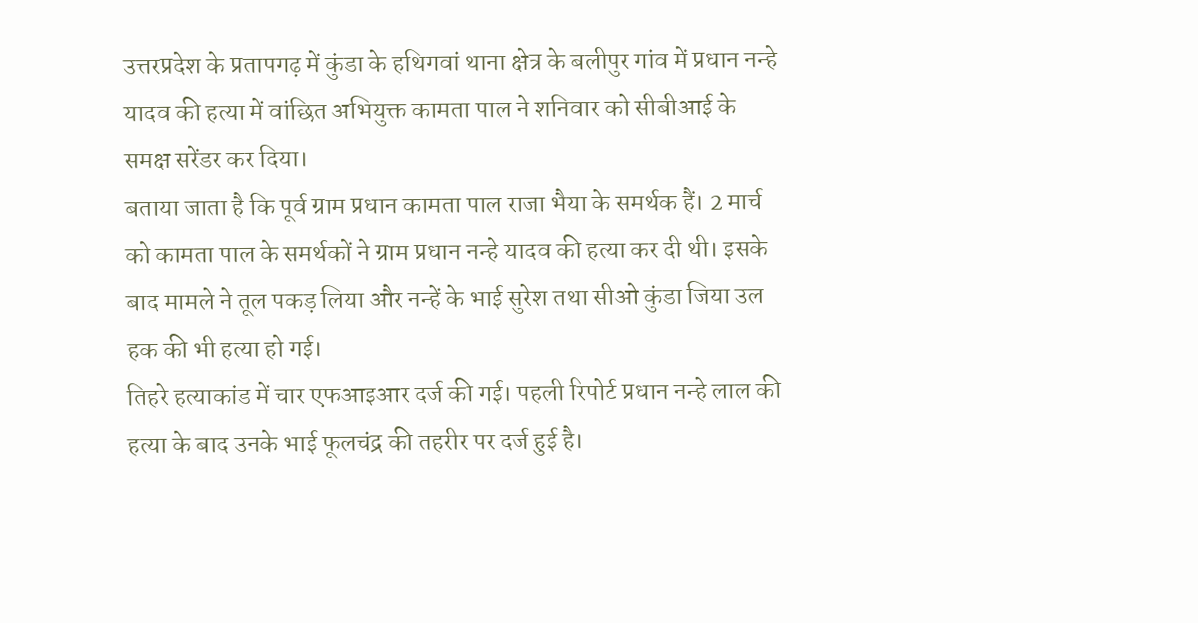उत्तरप्रदेश के प्रतापगढ़ में कुंडा के हथिगवां थाना क्षेत्र के बलीपुर गांव में प्रधान नन्हे यादव की हत्या में वांछित अभियुक्त कामता पाल ने शनिवार को सीबीआई के समक्ष सरेंडर कर दिया।
बताया जाता है कि पूर्व ग्राम प्रधान कामता पाल राजा भैया के समर्थक हैं। 2 मार्च को कामता पाल के समर्थकों ने ग्राम प्रधान नन्हे यादव की हत्या कर दी थी। इसके बाद मामले ने तूल पकड़ लिया और नन्हें के भाई सुरेश तथा सीओ कुंडा जिया उल हक की भी हत्या हो गई।
तिहरे हत्याकांड में चार एफआइआर दर्ज की गई। पहली रिपोर्ट प्रधान नन्हे लाल की हत्या के बाद उनके भाई फूलचंद्र की तहरीर पर दर्ज हुई है।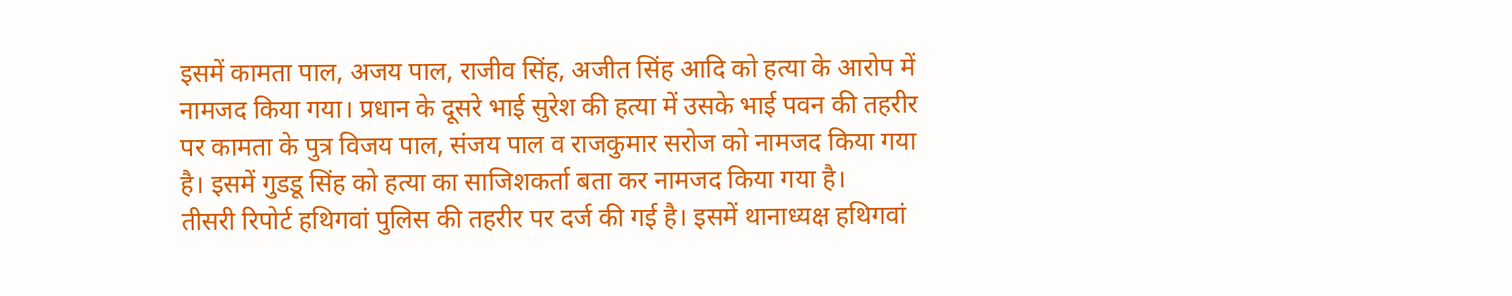इसमें कामता पाल, अजय पाल, राजीव सिंह, अजीत सिंह आदि को हत्या के आरोप में नामजद किया गया। प्रधान के दूसरे भाई सुरेश की हत्या में उसके भाई पवन की तहरीर पर कामता के पुत्र विजय पाल, संजय पाल व राजकुमार सरोज को नामजद किया गया है। इसमें गुडडू सिंह को हत्या का साजिशकर्ता बता कर नामजद किया गया है।
तीसरी रिपोर्ट हथिगवां पुलिस की तहरीर पर दर्ज की गई है। इसमें थानाध्यक्ष हथिगवां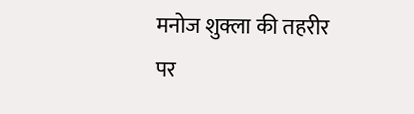मनोज शुक्ला की तहरीर पर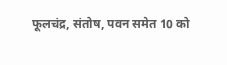फूलचंद्र, संतोष, पवन समेत 10 को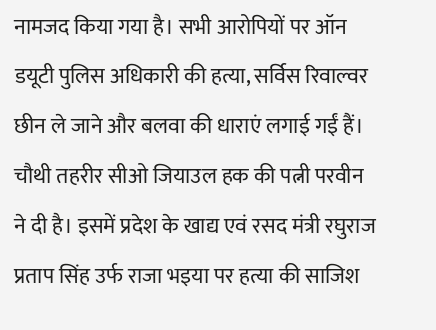नामजद किया गया है। सभी आरोपियों पर ऑन डयूटी पुलिस अधिकारी की हत्या, सर्विस रिवाल्वर छीन ले जाने और बलवा की धाराएं लगाई गईं हैं।
चौथी तहरीर सीओ जियाउल हक की पत्नी परवीन ने दी है। इसमें प्रदेश के खाद्य एवं रसद मंत्री रघुराज प्रताप सिंह उर्फ राजा भइया पर हत्या की साजिश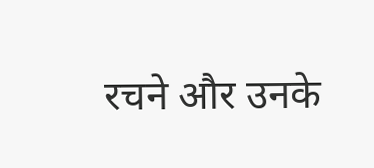रचने और उनके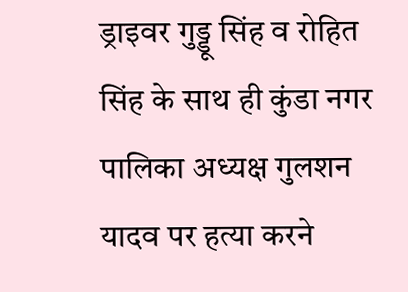ड्राइवर गुड्डू सिंह व रोहित सिंह के साथ ही कुंडा नगर पालिका अध्यक्ष गुलशन यादव पर हत्या करने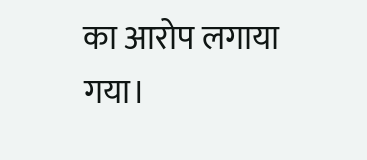का आरोप लगाया गया।